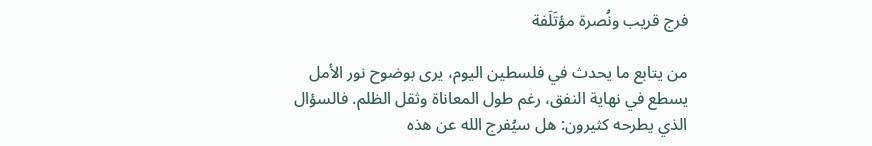فرج قريب ونُصرة مؤتَلَفة

من يتابع ما يحدث في فلسطين اليوم، يرى بوضوح نور الأمل يسطع في نهاية النفق، رغم طول المعاناة وثقل الظلم. فالسؤال الذي يطرحه كثيرون: هل سيُفرج الله عن هذه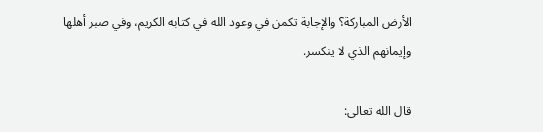الأرض المباركة؟ والإجابة تكمن في وعود الله في كتابه الكريم، وفي صبر أهلها وإيمانهم الذي لا ينكسر.

قال الله تعالى: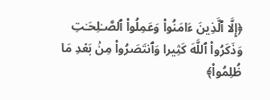﴿إِلَّا ٱلَّذِینَ ءَامَنُوا۟ وَعَمِلُوا۟ ٱلصَّـٰلِحَـٰتِ وَذَكَرُوا۟ ٱللَّهَ كَثِیرا وَٱنتَصَرُوا۟ مِنۢ بَعۡدِ مَا ظُلِمُوا۟﴾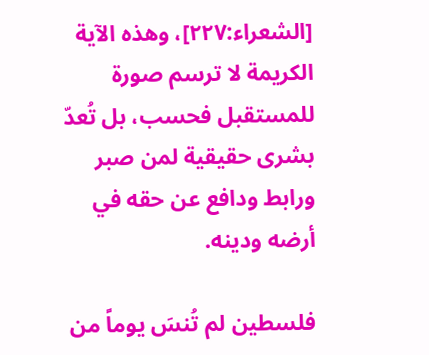[الشعراء:٢٢٧]، وهذه الآية الكريمة لا ترسم صورة للمستقبل فحسب، بل تُعدّ بشرى حقيقية لمن صبر ورابط ودافع عن حقه في أرضه ودينه.

فلسطين لم تُنسَ يوماً من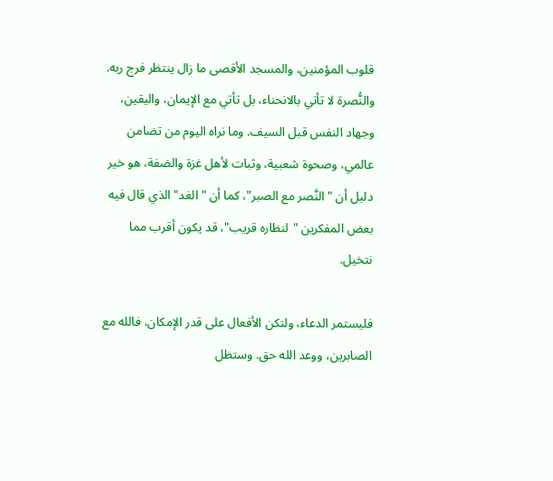قلوب المؤمنين، والمسجد الأقصى ما زال ينتظر فرج ربه. والنُّصرة لا تأتي بالانحناء، بل تأتي مع الإيمان، واليقين، وجهاد النفس قبل السيف. وما نراه اليوم من تضامن عالمي، وصحوة شعبية، وثبات لأهل غزة والضفة، هو خير دليل أن "النَّصر مع الصبر"، كما أن "الغد" الذي قال فيه بعض المفكرين "لنظاره قريب"، قد يكون أقرب مما نتخيل.

فليستمر الدعاء، ولتكن الأفعال على قدر الإمكان، فالله مع الصابرين، ووعد الله حق. وستظل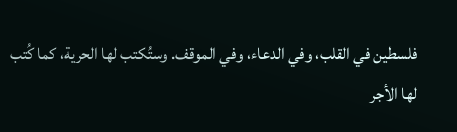فلسطين في القلب، وفي الدعاء، وفي الموقف. وستُكتب لها الحرية، كما كُتب لها الأجر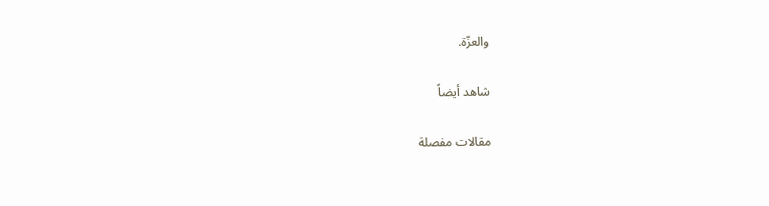والعزّة.

شاهد أيضاً

مقالات مفصلة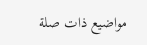مواضيع ذات صلة